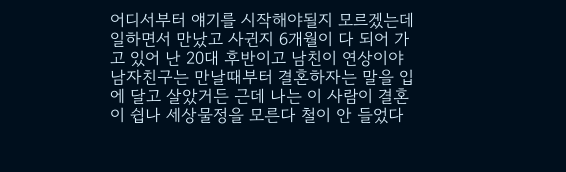어디서부터 얘기를 시작해야될지 모르겠는데
일하면서 만났고 사귄지 6개월이 다 되어 가고 있어 난 20대 후반이고 남친이 연상이야
남자친구는 만날때부터 결혼하자는 말을 입에 달고 살았거든 근데 나는 이 사람이 결혼이 쉽나 세상물정을 모른다 철이 안 들었다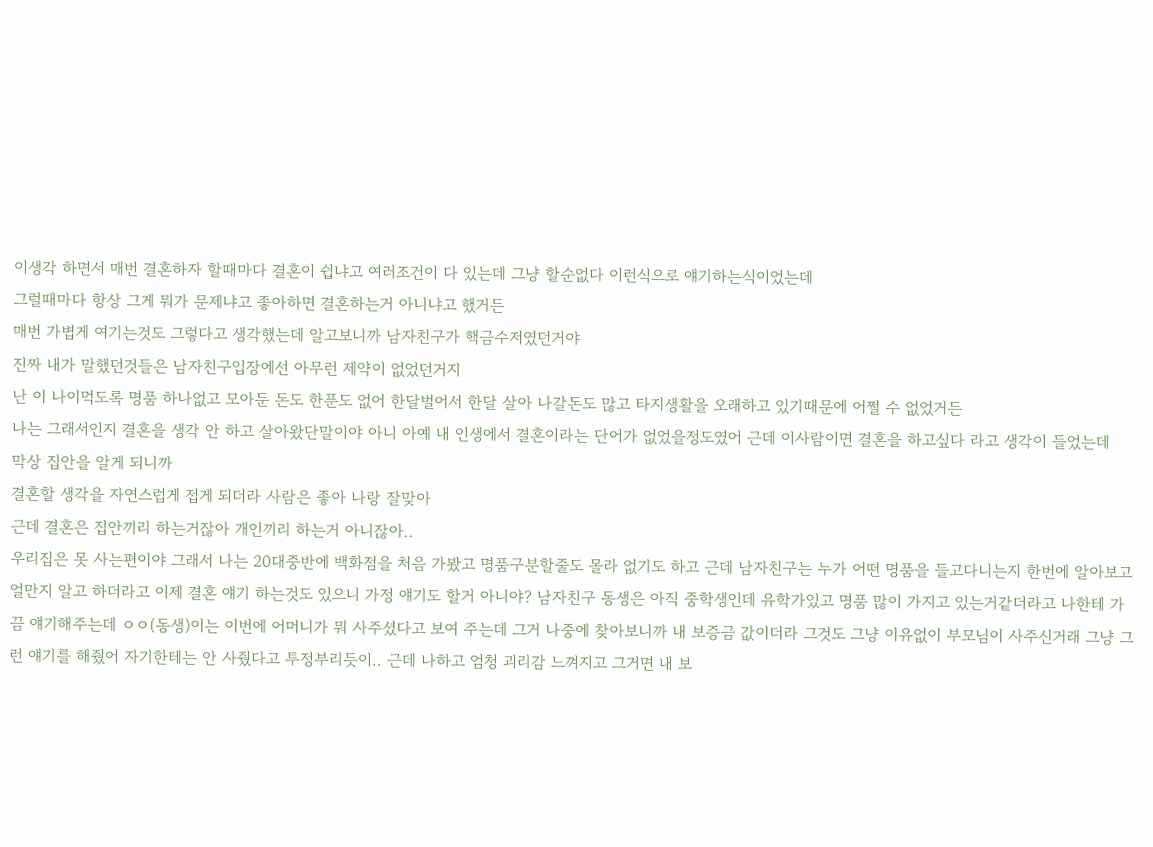이생각 하면서 매번 결혼하자 할때마다 결혼이 쉽냐고 여러조건이 다 있는데 그냥 할순없다 이런식으로 얘기하는식이었는데
그럴때마다 항상 그게 뭐가 문제냐고 좋아하면 결혼하는거 아니냐고 했거든
매번 가볍게 여기는것도 그렇다고 생각했는데 알고보니까 남자친구가 핵금수저였던거야
진짜 내가 말했던것들은 남자친구입장에선 아무런 제약이 없었던거지
난 이 나이먹도록 명품 하나없고 모아둔 돈도 한푼도 없어 한달벌어서 한달 살아 나갈돈도 많고 타지생활을 오래하고 있기때문에 어쩔 수 없었거든
나는 그래서인지 결혼을 생각 안 하고 살아왔단말이야 아니 아예 내 인생에서 결혼이라는 단어가 없었을정도였어 근데 이사람이면 결혼을 하고싶다 라고 생각이 들었는데
막상 집안을 알게 되니까
결혼할 생각을 자연스럽게 접게 되더라 사람은 좋아 나랑 잘맞아
근데 결혼은 집안끼리 하는거잖아 개인끼리 하는거 아니잖아..
우리집은 못 사는편이야 그래서 나는 20대중반에 백화점을 처음 가봤고 명품구분할줄도 몰라 없기도 하고 근데 남자친구는 누가 어떤 명품을 들고다니는지 한번에 알아보고 얼만지 알고 하더라고 이제 결혼 얘기 하는것도 있으니 가정 얘기도 할거 아니야? 남자친구 동생은 아직 중학생인데 유학가있고 명품 많이 가지고 있는거같더라고 나한테 가끔 얘기해주는데 ㅇㅇ(동생)이는 이번에 어머니가 뭐 사주셨다고 보여 주는데 그거 나중에 찾아보니까 내 보증금 값이더라 그것도 그냥 이유없이 부모님이 사주신거래 그냥 그런 얘기를 해줬어 자기한테는 안 사줬다고 투정부리듯이.. 근데 나하고 엄청 괴리감 느껴지고 그거면 내 보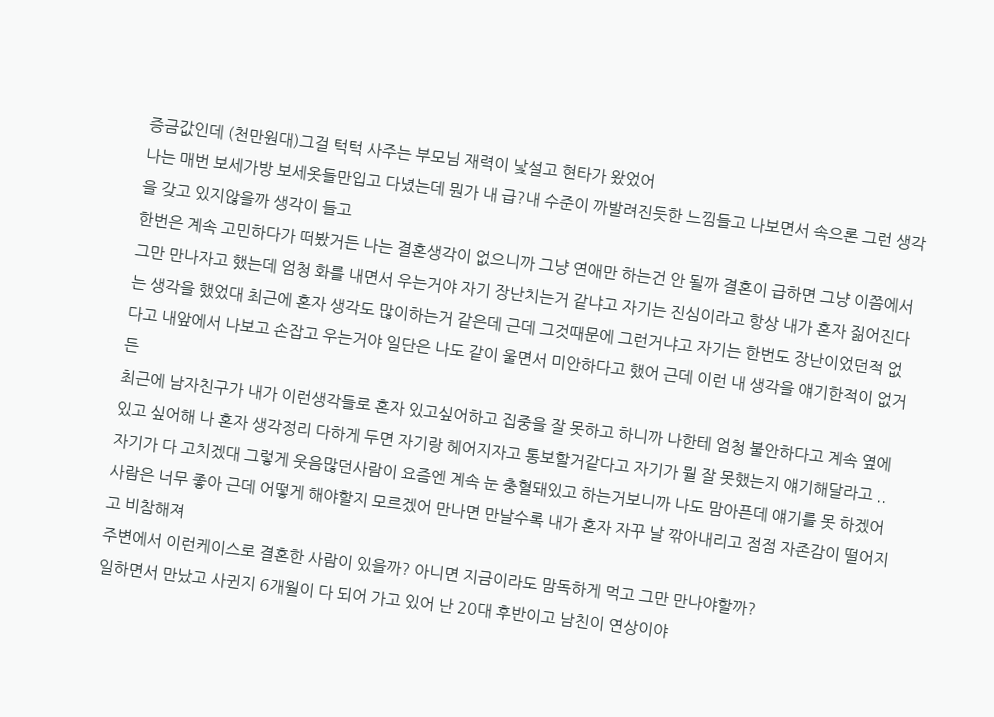증금값인데 (천만원대)그걸 턱턱 사주는 부모님 재력이 낯설고 현타가 왔었어
나는 매번 보세가방 보세옷들만입고 다녔는데 뭔가 내 급?내 수준이 까발려진듯한 느낌들고 나보면서 속으론 그런 생각을 갖고 있지않을까 생각이 들고
한번은 계속 고민하다가 떠봤거든 나는 결혼생각이 없으니까 그냥 연애만 하는건 안 될까 결혼이 급하면 그냥 이쯤에서 그만 만나자고 했는데 엄청 화를 내면서 우는거야 자기 장난치는거 같냐고 자기는 진심이라고 항상 내가 혼자 짊어진다는 생각을 했었대 최근에 혼자 생각도 많이하는거 같은데 근데 그것때문에 그런거냐고 자기는 한번도 장난이었던적 없다고 내앞에서 나보고 손잡고 우는거야 일단은 나도 같이 울면서 미안하다고 했어 근데 이런 내 생각을 얘기한적이 없거든
최근에 남자친구가 내가 이런생각들로 혼자 있고싶어하고 집중을 잘 못하고 하니까 나한테 엄청 불안하다고 계속 옆에 있고 싶어해 나 혼자 생각정리 다하게 두면 자기랑 헤어지자고 통보할거같다고 자기가 뭘 잘 못했는지 얘기해달라고 ..자기가 다 고치겠대 그렇게 웃음많던사람이 요즘엔 계속 눈 충혈돼있고 하는거보니까 나도 맘아픈데 얘기를 못 하겠어
사람은 너무 좋아 근데 어떻게 해야할지 모르겠어 만나면 만날수록 내가 혼자 자꾸 날 깎아내리고 점점 자존감이 떨어지고 비참해져
주변에서 이런케이스로 결혼한 사람이 있을까? 아니면 지금이라도 맘독하게 먹고 그만 만나야할까?
일하면서 만났고 사귄지 6개월이 다 되어 가고 있어 난 20대 후반이고 남친이 연상이야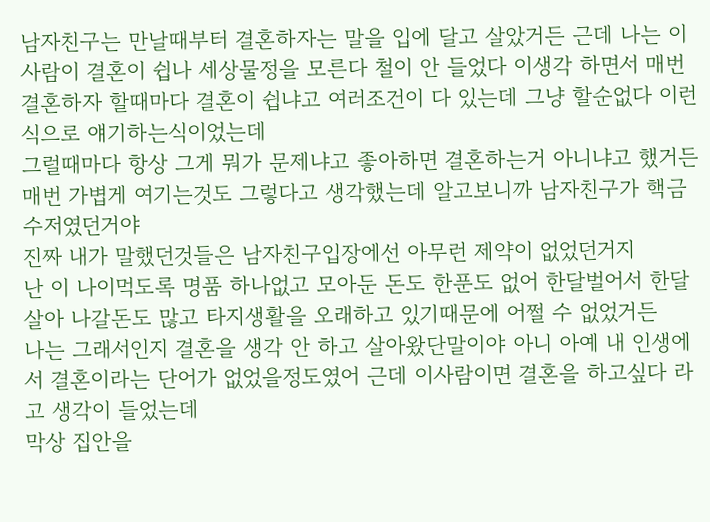남자친구는 만날때부터 결혼하자는 말을 입에 달고 살았거든 근데 나는 이 사람이 결혼이 쉽나 세상물정을 모른다 철이 안 들었다 이생각 하면서 매번 결혼하자 할때마다 결혼이 쉽냐고 여러조건이 다 있는데 그냥 할순없다 이런식으로 얘기하는식이었는데
그럴때마다 항상 그게 뭐가 문제냐고 좋아하면 결혼하는거 아니냐고 했거든
매번 가볍게 여기는것도 그렇다고 생각했는데 알고보니까 남자친구가 핵금수저였던거야
진짜 내가 말했던것들은 남자친구입장에선 아무런 제약이 없었던거지
난 이 나이먹도록 명품 하나없고 모아둔 돈도 한푼도 없어 한달벌어서 한달 살아 나갈돈도 많고 타지생활을 오래하고 있기때문에 어쩔 수 없었거든
나는 그래서인지 결혼을 생각 안 하고 살아왔단말이야 아니 아예 내 인생에서 결혼이라는 단어가 없었을정도였어 근데 이사람이면 결혼을 하고싶다 라고 생각이 들었는데
막상 집안을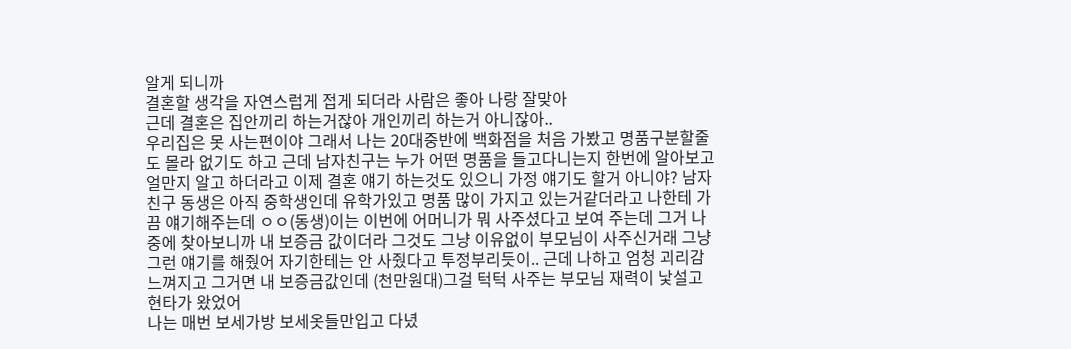알게 되니까
결혼할 생각을 자연스럽게 접게 되더라 사람은 좋아 나랑 잘맞아
근데 결혼은 집안끼리 하는거잖아 개인끼리 하는거 아니잖아..
우리집은 못 사는편이야 그래서 나는 20대중반에 백화점을 처음 가봤고 명품구분할줄도 몰라 없기도 하고 근데 남자친구는 누가 어떤 명품을 들고다니는지 한번에 알아보고 얼만지 알고 하더라고 이제 결혼 얘기 하는것도 있으니 가정 얘기도 할거 아니야? 남자친구 동생은 아직 중학생인데 유학가있고 명품 많이 가지고 있는거같더라고 나한테 가끔 얘기해주는데 ㅇㅇ(동생)이는 이번에 어머니가 뭐 사주셨다고 보여 주는데 그거 나중에 찾아보니까 내 보증금 값이더라 그것도 그냥 이유없이 부모님이 사주신거래 그냥 그런 얘기를 해줬어 자기한테는 안 사줬다고 투정부리듯이.. 근데 나하고 엄청 괴리감 느껴지고 그거면 내 보증금값인데 (천만원대)그걸 턱턱 사주는 부모님 재력이 낯설고 현타가 왔었어
나는 매번 보세가방 보세옷들만입고 다녔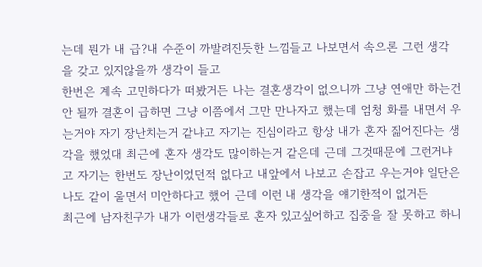는데 뭔가 내 급?내 수준이 까발려진듯한 느낌들고 나보면서 속으론 그런 생각을 갖고 있지않을까 생각이 들고
한번은 계속 고민하다가 떠봤거든 나는 결혼생각이 없으니까 그냥 연애만 하는건 안 될까 결혼이 급하면 그냥 이쯤에서 그만 만나자고 했는데 엄청 화를 내면서 우는거야 자기 장난치는거 같냐고 자기는 진심이라고 항상 내가 혼자 짊어진다는 생각을 했었대 최근에 혼자 생각도 많이하는거 같은데 근데 그것때문에 그런거냐고 자기는 한번도 장난이었던적 없다고 내앞에서 나보고 손잡고 우는거야 일단은 나도 같이 울면서 미안하다고 했어 근데 이런 내 생각을 얘기한적이 없거든
최근에 남자친구가 내가 이런생각들로 혼자 있고싶어하고 집중을 잘 못하고 하니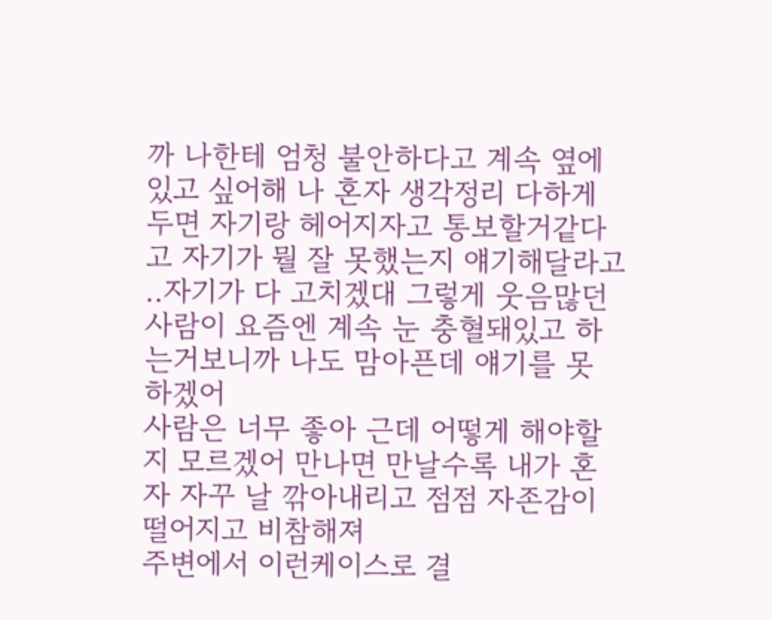까 나한테 엄청 불안하다고 계속 옆에 있고 싶어해 나 혼자 생각정리 다하게 두면 자기랑 헤어지자고 통보할거같다고 자기가 뭘 잘 못했는지 얘기해달라고 ..자기가 다 고치겠대 그렇게 웃음많던사람이 요즘엔 계속 눈 충혈돼있고 하는거보니까 나도 맘아픈데 얘기를 못 하겠어
사람은 너무 좋아 근데 어떻게 해야할지 모르겠어 만나면 만날수록 내가 혼자 자꾸 날 깎아내리고 점점 자존감이 떨어지고 비참해져
주변에서 이런케이스로 결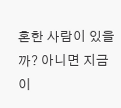혼한 사람이 있을까? 아니면 지금이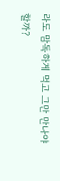라도 맘독하게 먹고 그만 만나야할까?